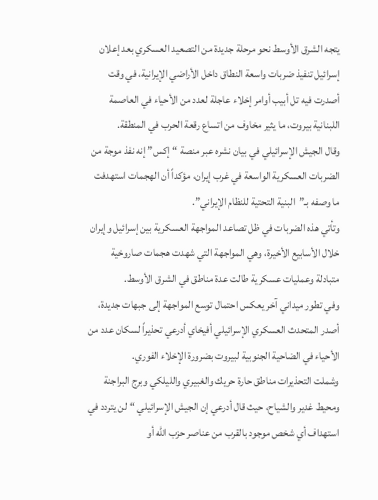يتجه الشرق الأوسط نحو مرحلة جديدة من التصعيد العسكري بعد إعلان إسرائيل تنفيذ ضربات واسعة النطاق داخل الأراضي الإيرانية، في وقت أصدرت فيه تل أبيب أوامر إخلاء عاجلة لعدد من الأحياء في العاصمة اللبنانية بيروت، ما يثير مخاوف من اتساع رقعة الحرب في المنطقة.
وقال الجيش الإسرائيلي في بيان نشره عبر منصة “إكس” إنه نفذ موجة من الضربات العسكرية الواسعة في غرب إيران، مؤكداً أن الهجمات استهدفت ما وصفه بـ”البنية التحتية للنظام الإيراني”.
وتأتي هذه الضربات في ظل تصاعد المواجهة العسكرية بين إسرائيل وإيران خلال الأسابيع الأخيرة، وهي المواجهة التي شهدت هجمات صاروخية متبادلة وعمليات عسكرية طالت عدة مناطق في الشرق الأوسط.
وفي تطور ميداني آخر يعكس احتمال توسع المواجهة إلى جبهات جديدة، أصدر المتحدث العسكري الإسرائيلي أفيخاي أدرعي تحذيراً لسكان عدد من الأحياء في الضاحية الجنوبية لبيروت بضرورة الإخلاء الفوري.
وشملت التحذيرات مناطق حارة حريك والغبيري والليلكي وبرج البراجنة ومحيط غدير والشياح، حيث قال أدرعي إن الجيش الإسرائيلي “لن يتردد في استهداف أي شخص موجود بالقرب من عناصر حزب الله أو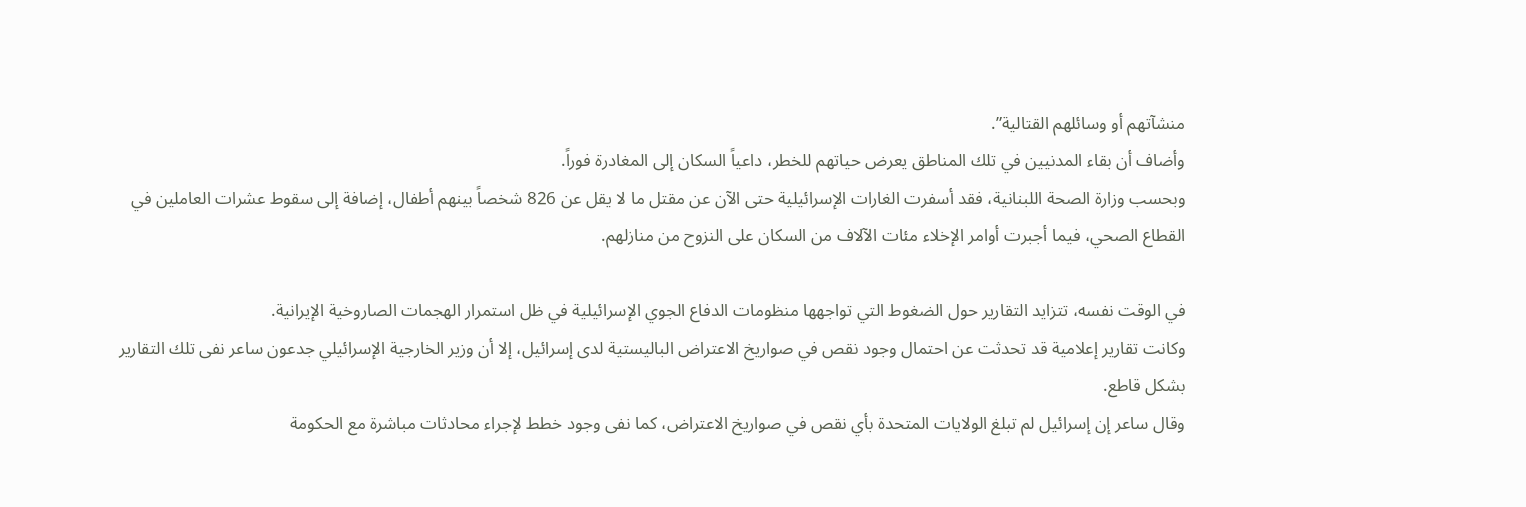منشآتهم أو وسائلهم القتالية”.
وأضاف أن بقاء المدنيين في تلك المناطق يعرض حياتهم للخطر، داعياً السكان إلى المغادرة فوراً.
وبحسب وزارة الصحة اللبنانية، فقد أسفرت الغارات الإسرائيلية حتى الآن عن مقتل ما لا يقل عن 826 شخصاً بينهم أطفال، إضافة إلى سقوط عشرات العاملين في القطاع الصحي، فيما أجبرت أوامر الإخلاء مئات الآلاف من السكان على النزوح من منازلهم.

في الوقت نفسه، تتزايد التقارير حول الضغوط التي تواجهها منظومات الدفاع الجوي الإسرائيلية في ظل استمرار الهجمات الصاروخية الإيرانية.
وكانت تقارير إعلامية قد تحدثت عن احتمال وجود نقص في صواريخ الاعتراض الباليستية لدى إسرائيل، إلا أن وزير الخارجية الإسرائيلي جدعون ساعر نفى تلك التقارير بشكل قاطع.
وقال ساعر إن إسرائيل لم تبلغ الولايات المتحدة بأي نقص في صواريخ الاعتراض، كما نفى وجود خطط لإجراء محادثات مباشرة مع الحكومة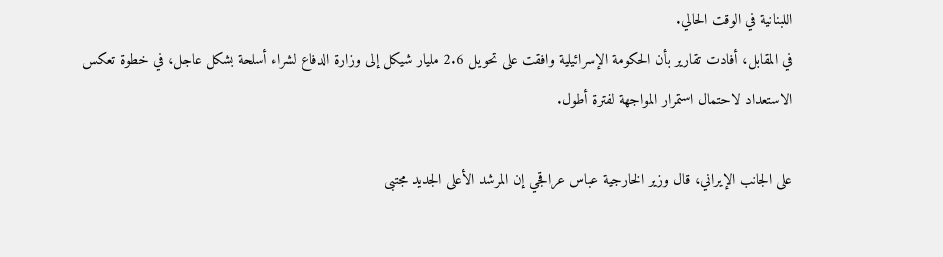اللبنانية في الوقت الحالي.
في المقابل، أفادت تقارير بأن الحكومة الإسرائيلية وافقت على تحويل 2.6 مليار شيكل إلى وزارة الدفاع لشراء أسلحة بشكل عاجل، في خطوة تعكس الاستعداد لاحتمال استمرار المواجهة لفترة أطول.

على الجانب الإيراني، قال وزير الخارجية عباس عراقجي إن المرشد الأعلى الجديد مجتبى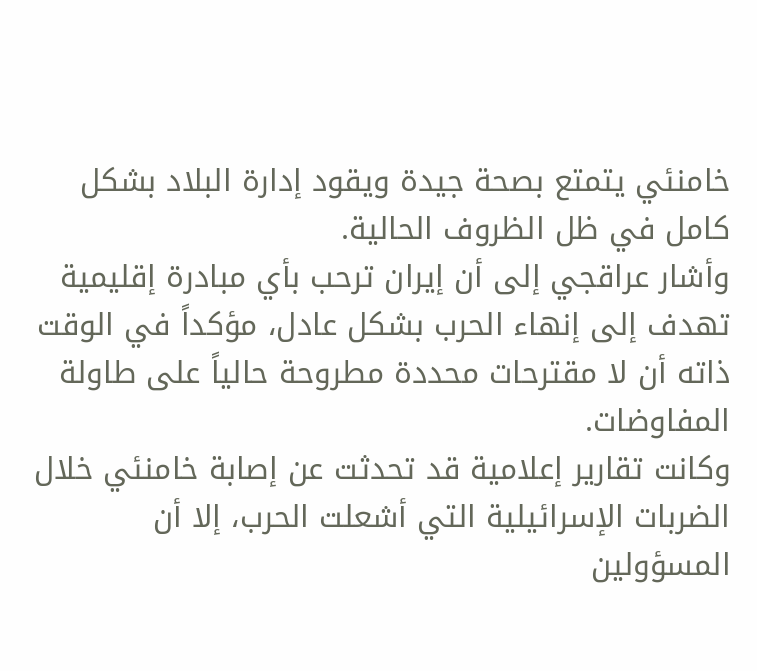خامنئي يتمتع بصحة جيدة ويقود إدارة البلاد بشكل كامل في ظل الظروف الحالية.
وأشار عراقجي إلى أن إيران ترحب بأي مبادرة إقليمية تهدف إلى إنهاء الحرب بشكل عادل، مؤكداً في الوقت ذاته أن لا مقترحات محددة مطروحة حالياً على طاولة المفاوضات.
وكانت تقارير إعلامية قد تحدثت عن إصابة خامنئي خلال الضربات الإسرائيلية التي أشعلت الحرب، إلا أن المسؤولين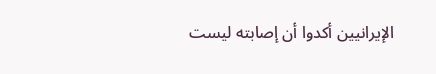الإيرانيين أكدوا أن إصابته ليست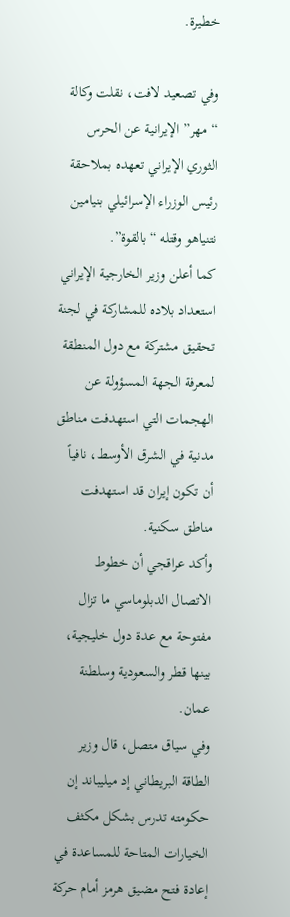خطيرة.

وفي تصعيد لافت، نقلت وكالة “مهر” الإيرانية عن الحرس الثوري الإيراني تعهده بملاحقة رئيس الوزراء الإسرائيلي بنيامين نتنياهو وقتله “بالقوة”.
كما أعلن وزير الخارجية الإيراني استعداد بلاده للمشاركة في لجنة تحقيق مشتركة مع دول المنطقة لمعرفة الجهة المسؤولة عن الهجمات التي استهدفت مناطق مدنية في الشرق الأوسط، نافياً أن تكون إيران قد استهدفت مناطق سكنية.
وأكد عراقجي أن خطوط الاتصال الدبلوماسي ما تزال مفتوحة مع عدة دول خليجية، بينها قطر والسعودية وسلطنة عمان.
وفي سياق متصل، قال وزير الطاقة البريطاني إد ميليباند إن حكومته تدرس بشكل مكثف الخيارات المتاحة للمساعدة في إعادة فتح مضيق هرمز أمام حركة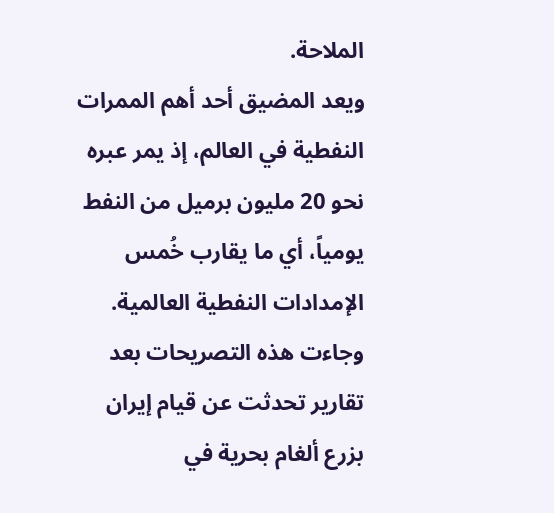الملاحة.
ويعد المضيق أحد أهم الممرات النفطية في العالم، إذ يمر عبره نحو 20 مليون برميل من النفط يومياً، أي ما يقارب خُمس الإمدادات النفطية العالمية.
وجاءت هذه التصريحات بعد تقارير تحدثت عن قيام إيران بزرع ألغام بحرية في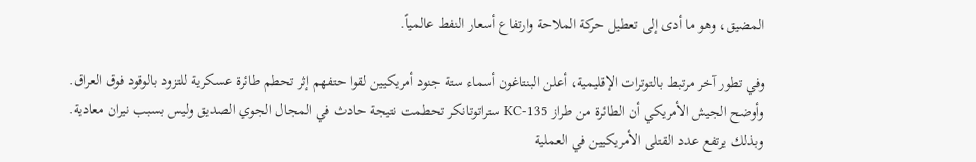المضيق، وهو ما أدى إلى تعطيل حركة الملاحة وارتفاع أسعار النفط عالمياً.

وفي تطور آخر مرتبط بالتوترات الإقليمية، أعلن البنتاغون أسماء ستة جنود أمريكيين لقوا حتفهم إثر تحطم طائرة عسكرية للتزود بالوقود فوق العراق.
وأوضح الجيش الأمريكي أن الطائرة من طراز KC-135 ستراتوتانكر تحطمت نتيجة حادث في المجال الجوي الصديق وليس بسبب نيران معادية.
وبذلك يرتفع عدد القتلى الأمريكيين في العملية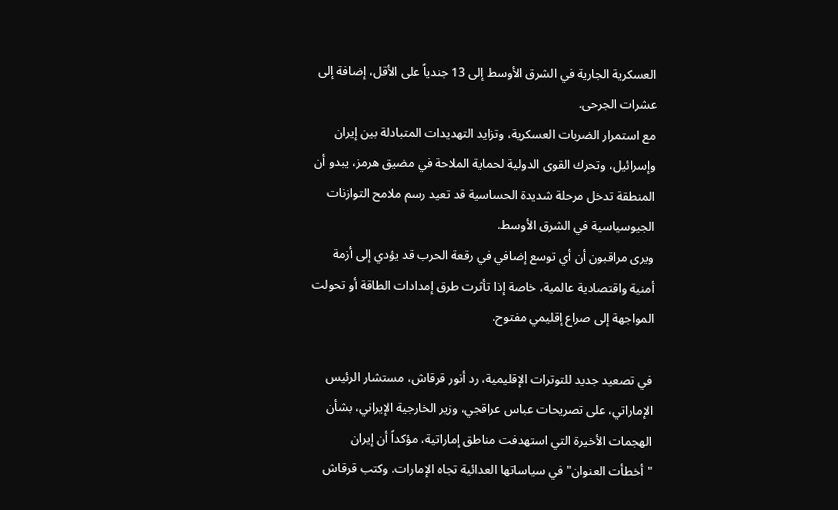العسكرية الجارية في الشرق الأوسط إلى 13 جندياً على الأقل، إضافة إلى عشرات الجرحى.
مع استمرار الضربات العسكرية، وتزايد التهديدات المتبادلة بين إيران وإسرائيل، وتحرك القوى الدولية لحماية الملاحة في مضيق هرمز، يبدو أن المنطقة تدخل مرحلة شديدة الحساسية قد تعيد رسم ملامح التوازنات الجيوسياسية في الشرق الأوسط.
ويرى مراقبون أن أي توسع إضافي في رقعة الحرب قد يؤدي إلى أزمة أمنية واقتصادية عالمية، خاصة إذا تأثرت طرق إمدادات الطاقة أو تحولت المواجهة إلى صراع إقليمي مفتوح.

في تصعيد جديد للتوترات الإقليمية، رد أنور قرقاش، مستشار الرئيس الإماراتي، على تصريحات عباس عراقجي، وزير الخارجية الإيراني، بشأن الهجمات الأخيرة التي استهدفت مناطق إماراتية، مؤكداً أن إيران "أخطأت العنوان" في سياساتها العدائية تجاه الإمارات. وكتب قرقاش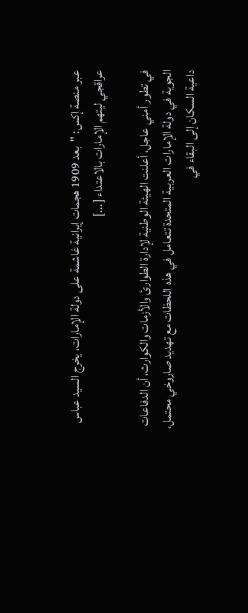عبر منصة إكس: "بعد 1909 هجمات إيرانية غاشمة على دولة الإمارات، يخرج السيد عباس عراقجي ليتهم الإمارات بالاعتداء [...]

في تطور أمني عاجل، أعلنت الهيئة الوطنية لإدارة الطوارئ والأزمات والكوارث، أن الدفاعات الجوية في دولة الإمارات العربية المتحدة تتعامل في هذه اللحظات مع تهديد صاروخي محتمل، داعية السكان إلى البقاء في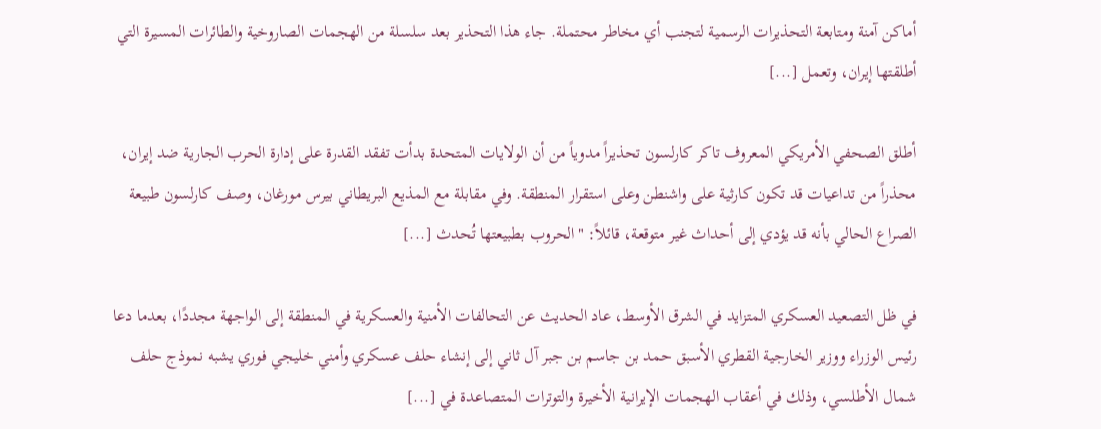أماكن آمنة ومتابعة التحذيرات الرسمية لتجنب أي مخاطر محتملة. جاء هذا التحذير بعد سلسلة من الهجمات الصاروخية والطائرات المسيرة التي أطلقتها إيران، وتعمل [...]

أطلق الصحفي الأمريكي المعروف تاكر كارلسون تحذيراً مدوياً من أن الولايات المتحدة بدأت تفقد القدرة على إدارة الحرب الجارية ضد إيران، محذراً من تداعيات قد تكون كارثية على واشنطن وعلى استقرار المنطقة. وفي مقابلة مع المذيع البريطاني بيرس مورغان، وصف كارلسون طبيعة الصراع الحالي بأنه قد يؤدي إلى أحداث غير متوقعة، قائلاً: "الحروب بطبيعتها تُحدث [...]

في ظل التصعيد العسكري المتزايد في الشرق الأوسط، عاد الحديث عن التحالفات الأمنية والعسكرية في المنطقة إلى الواجهة مجددًا، بعدما دعا رئيس الوزراء ووزير الخارجية القطري الأسبق حمد بن جاسم بن جبر آل ثاني إلى إنشاء حلف عسكري وأمني خليجي فوري يشبه نموذج حلف شمال الأطلسي، وذلك في أعقاب الهجمات الإيرانية الأخيرة والتوترات المتصاعدة في [...]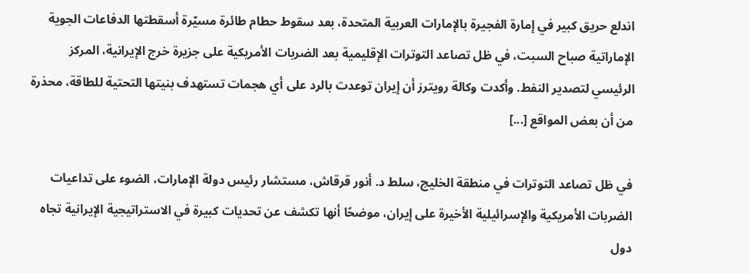اندلع حريق كبير في إمارة الفجيرة بالإمارات العربية المتحدة، بعد سقوط حطام طائرة مسيّرة أسقطتها الدفاعات الجوية الإماراتية صباح السبت، في ظل تصاعد التوترات الإقليمية بعد الضربات الأمريكية على جزيرة خرج الإيرانية، المركز الرئيسي لتصدير النفط. وأكدت وكالة رويترز أن إيران توعدت بالرد على أي هجمات تستهدف بنيتها التحتية للطاقة، محذرة من أن بعض المواقع [...]

في ظل تصاعد التوترات في منطقة الخليج، سلط د. أنور قرقاش، مستشار رئيس دولة الإمارات، الضوء على تداعيات الضربات الأمريكية والإسرائيلية الأخيرة على إيران، موضحًا أنها تكشف عن تحديات كبيرة في الاستراتيجية الإيرانية تجاه دول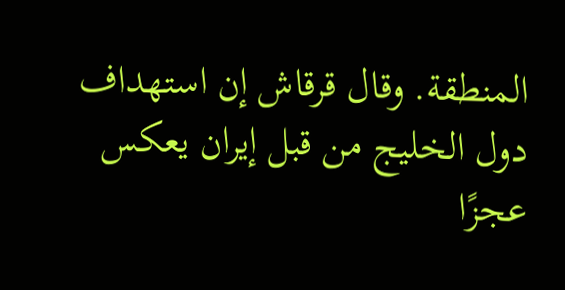المنطقة. وقال قرقاش إن استهداف دول الخليج من قبل إيران يعكس عجزًا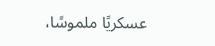عسكريًا ملموسًا،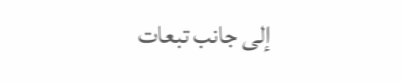إلى جانب تبعات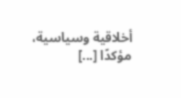أخلاقية وسياسية، مؤكدًا [...]